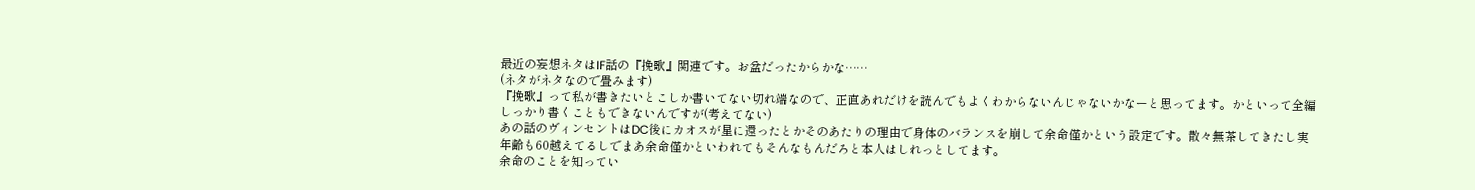最近の妄想ネタはIF話の『挽歌』関連です。お盆だったからかな……
(ネタがネタなので畳みます)
『挽歌』って私が書きたいとこしか書いてない切れ端なので、正直あれだけを読んでもよくわからないんじゃないかなーと思ってます。かといって全編しっかり書くこともできないんですが(考えてない)
あの話のヴィンセントはDC後にカオスが星に還ったとかそのあたりの理由で身体のバランスを崩して余命僅かという設定です。散々無茶してきたし実年齢も60越えてるしでまあ余命僅かといわれてもそんなもんだろと本人はしれっとしてます。
余命のことを知ってい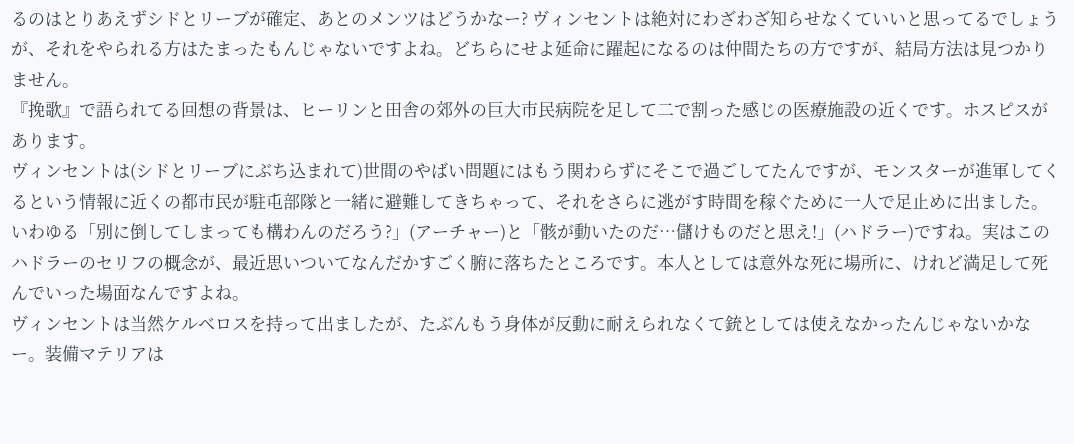るのはとりあえずシドとリーブが確定、あとのメンツはどうかなー? ヴィンセントは絶対にわざわざ知らせなくていいと思ってるでしょうが、それをやられる方はたまったもんじゃないですよね。どちらにせよ延命に躍起になるのは仲間たちの方ですが、結局方法は見つかりません。
『挽歌』で語られてる回想の背景は、ヒーリンと田舎の郊外の巨大市民病院を足して二で割った感じの医療施設の近くです。ホスピスがあります。
ヴィンセントは(シドとリーブにぶち込まれて)世間のやばい問題にはもう関わらずにそこで過ごしてたんですが、モンスターが進軍してくるという情報に近くの都市民が駐屯部隊と一緒に避難してきちゃって、それをさらに逃がす時間を稼ぐために一人で足止めに出ました。いわゆる「別に倒してしまっても構わんのだろう?」(アーチャー)と「骸が動いたのだ…儲けものだと思え!」(ハドラー)ですね。実はこのハドラーのセリフの概念が、最近思いついてなんだかすごく腑に落ちたところです。本人としては意外な死に場所に、けれど満足して死んでいった場面なんですよね。
ヴィンセントは当然ケルベロスを持って出ましたが、たぶんもう身体が反動に耐えられなくて銃としては使えなかったんじゃないかなー。装備マテリアは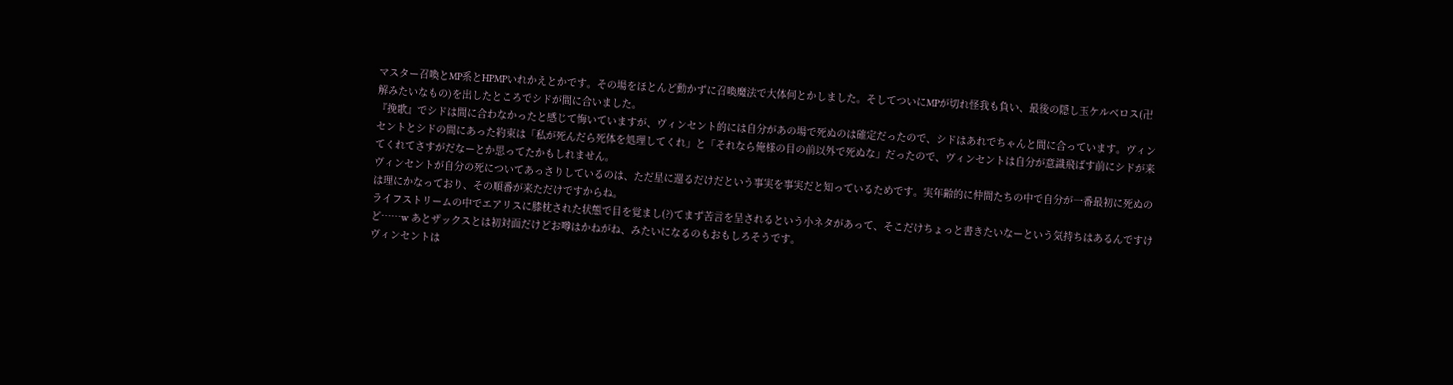マスター召喚とMP系とHPMPいれかえとかです。その場をほとんど動かずに召喚魔法で大体何とかしました。そしてついにMPが切れ怪我も負い、最後の隠し玉ケルベロス(卍解みたいなもの)を出したところでシドが間に合いました。
『挽歌』でシドは間に合わなかったと感じて悔いていますが、ヴィンセント的には自分があの場で死ぬのは確定だったので、シドはあれでちゃんと間に合っています。ヴィンセントとシドの間にあった約束は「私が死んだら死体を処理してくれ」と「それなら俺様の目の前以外で死ぬな」だったので、ヴィンセントは自分が意識飛ばす前にシドが来てくれてさすがだなーとか思ってたかもしれません。
ヴィンセントが自分の死についてあっさりしているのは、ただ星に還るだけだという事実を事実だと知っているためです。実年齢的に仲間たちの中で自分が一番最初に死ぬのは理にかなっており、その順番が来ただけですからね。
ライフストリームの中でエアリスに膝枕された状態で目を覚まし(?)てまず苦言を呈されるという小ネタがあって、そこだけちょっと書きたいなーという気持ちはあるんですけど……w あとザックスとは初対面だけどお噂はかねがね、みたいになるのもおもしろそうです。
ヴィンセントは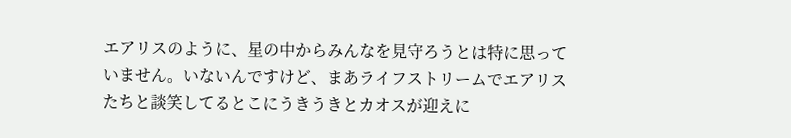エアリスのように、星の中からみんなを見守ろうとは特に思っていません。いないんですけど、まあライフストリームでエアリスたちと談笑してるとこにうきうきとカオスが迎えに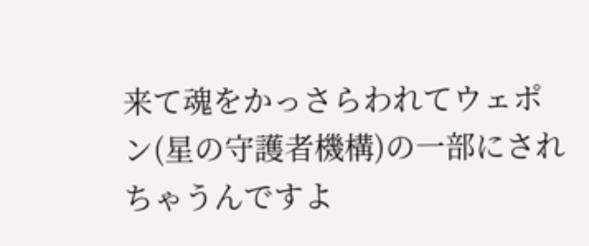来て魂をかっさらわれてウェポン(星の守護者機構)の一部にされちゃうんですよ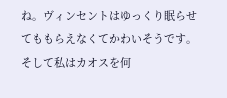ね。ヴィンセントはゆっくり眠らせてももらえなくてかわいそうです。そして私はカオスを何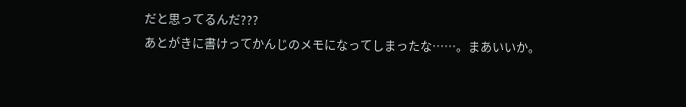だと思ってるんだ???
あとがきに書けってかんじのメモになってしまったな……。まあいいか。